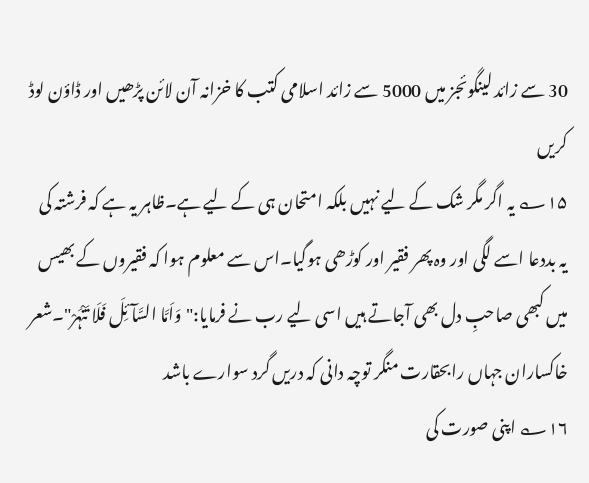30 سے زائد لینگوئجز میں 5000 سے زائد اسلامی کتب کا خزانہ آن لائن پڑھیں اور ڈاؤن لوڈ کریں
۱۵؎ یہ اگر مگر شک کے لیے نہیں بلکہ امتحان ہی کے لیے ہے۔ظاہر یہ ہے کہ فرشتہ کی یہ بددعا اسے لگی اور وہ پھر فقیر اور کوڑھی ہوگیا۔اس سے معلوم ہوا کہ فقیروں کے بھیس میں کبھی صاحبِ دل بھی آجاتے ہیں اسی لیے رب نے فرمایا:"وَاَمَّا السَّآئِلَ فَلَا تَنْہَرْ"۔شعر
خاکساران جہاں رابحقارت منگر توچہ دانی کہ دریں گرد سوارے باشد
۱۶؎ اپنی صورت کی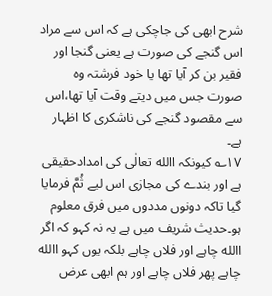شرح ابھی کی جاچکی ہے کہ اس سے مراد اس گنجے کی صورت ہے یعنی گنجا اور فقیر بن کر آیا تھا یا خود فرشتہ وہ صورت جس میں دیتے وقت آیا تھا،اس سے مقصود گنجے کی ناشکری کا اظہار ہے۔
۱۷؎ کیونکہ االله تعالٰی کی امدادحقیقی ہے اور بندے کی مجازی اس لیے ثُمَّ فرمایا گیا تاکہ دونوں مددوں میں فرق معلوم ہو۔حدیث شریف میں ہے یہ نہ کہو کہ اگر االله چاہے اور فلاں چاہے بلکہ یوں کہو االله چاہے پھر فلاں چاہے اور ہم ابھی عرض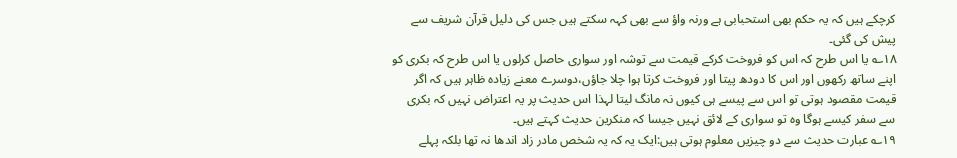کرچکے ہیں کہ یہ حکم بھی استحبابی ہے ورنہ واؤ سے بھی کہہ سکتے ہیں جس کی دلیل قرآن شریف سے پیش کی گئی۔
۱۸؎ یا اس طرح کہ اس کو فروخت کرکے قیمت سے توشہ اور سواری حاصل کرلوں یا اس طرح کہ بکری کو اپنے ساتھ رکھوں اور اس کا دودھ پیتا اور فروخت کرتا ہوا چلا جاؤں،دوسرے معنے زیادہ ظاہر ہیں کہ اگر قیمت مقصود ہوتی تو اس سے پیسے ہی کیوں نہ مانگ لیتا لہذا اس حدیث پر یہ اعتراض نہیں کہ بکری سے سفر کیسے ہوگا وہ تو سواری کے لائق نہیں جیسا کہ منکرین حدیث کہتے ہیں۔
۱۹؎ عبارت حدیث سے دو چیزیں معلوم ہوتی ہیں:ایک یہ کہ یہ شخص مادر زاد اندھا نہ تھا بلکہ پہلے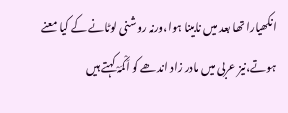انکھیارا تھا بعد میں نابینا ہوا،ورنہ روشنی لوٹانے کے کیا معنے ہوتے،نیز عربی میں مادر زاد اندھے کو اَکْمَہْ کہتے ہیں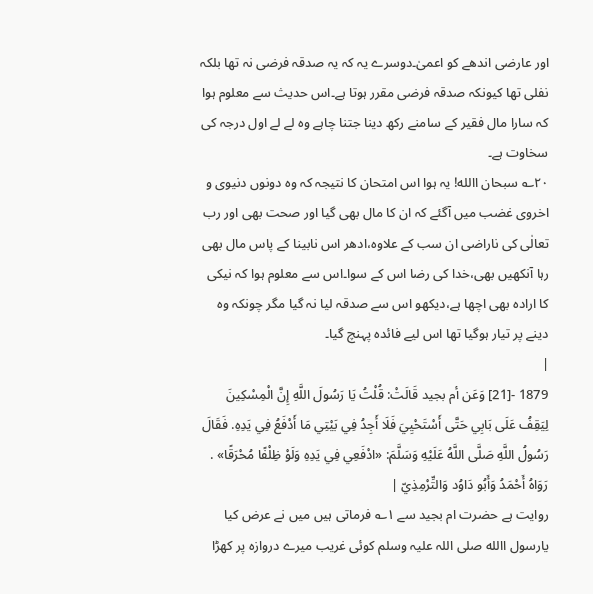اور عارضی اندھے کو اعمیٰ۔دوسرے یہ کہ یہ صدقہ فرضی نہ تھا بلکہ نفلی تھا کیونکہ صدقہ فرضی مقرر ہوتا ہے۔اس حدیث سے معلوم ہوا کہ سارا مال فقیر کے سامنے رکھ دینا جتنا چاہے وہ لے لے اول درجہ کی سخاوت ہے۔
۲۰؎ سبحان االله! یہ ہوا اس امتحان کا نتیجہ کہ وہ دونوں دنیوی و اخروی غضب میں آگئے کہ ان کا مال بھی گیا اور صحت بھی اور رب تعالٰی کی ناراضی ان سب کے علاوہ،ادھر اس نابینا کے پاس مال بھی رہا آنکھیں بھی،خدا کی رضا اس کے سوا۔اس سے معلوم ہوا کہ نیکی کا ارادہ بھی اچھا ہے،دیکھو اس سے صدقہ لیا نہ گیا مگر چونکہ وہ دینے پر تیار ہوگیا تھا اس لیے فائدہ پہنچ گیا۔
|
1879 -[21] وَعَن أم بجيد قَالَتْ: قُلْتُ يَا رَسُولَ اللَّهِ إِنَّ الْمِسْكِينَ لِيَقِفُ عَلَى بَابِي حَتَّى أَسْتَحْيِيَ فَلَا أَجِدُ فِي بَيْتِي مَا أَدْفَعُ فِي يَدِهِ. فَقَالَ رَسُولُ اللَّهِ صَلَّى اللَّهُ عَلَيْهِ وَسَلَّمَ: «ادْفَعِي فِي يَدِهِ وَلَوْ ظِلْفًا مُحْرَقًا» . رَوَاهُ أَحْمَدُ وَأَبُو دَاوُد وَالتِّرْمِذِيّ |
روایت ہے حضرت ام بجید سے ۱؎ فرماتی ہیں میں نے عرض کیا یارسول االله صلی اللہ علیہ وسلم کوئی غریب میرے دروازہ پر کھڑا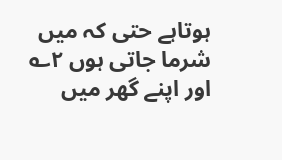ہوتاہے حتی کہ میں شرما جاتی ہوں ۲؎ اور اپنے گھر میں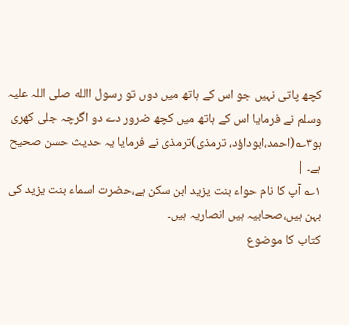کچھ پاتی نہیں جو اس کے ہاتھ میں دوں تو رسول االله صلی اللہ علیہ وسلم نے فرمایا اس کے ہاتھ میں کچھ ضرور دے دو اگرچہ جلی کھری ہو۳؎(احمد،ابوداؤد، ترمذی)ترمذی نے فرمایا یہ حدیث حسن صحیح ہے۔ |
۱؎ آپ کا نام حواء بنت یزید ابن سکن ہے،حضرت اسماء بنت یزید کی بہن ہیں،صحابیہ ہیں انصاریہ ہیں۔
کتاب کا موضوع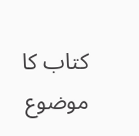کتاب کا موضوع